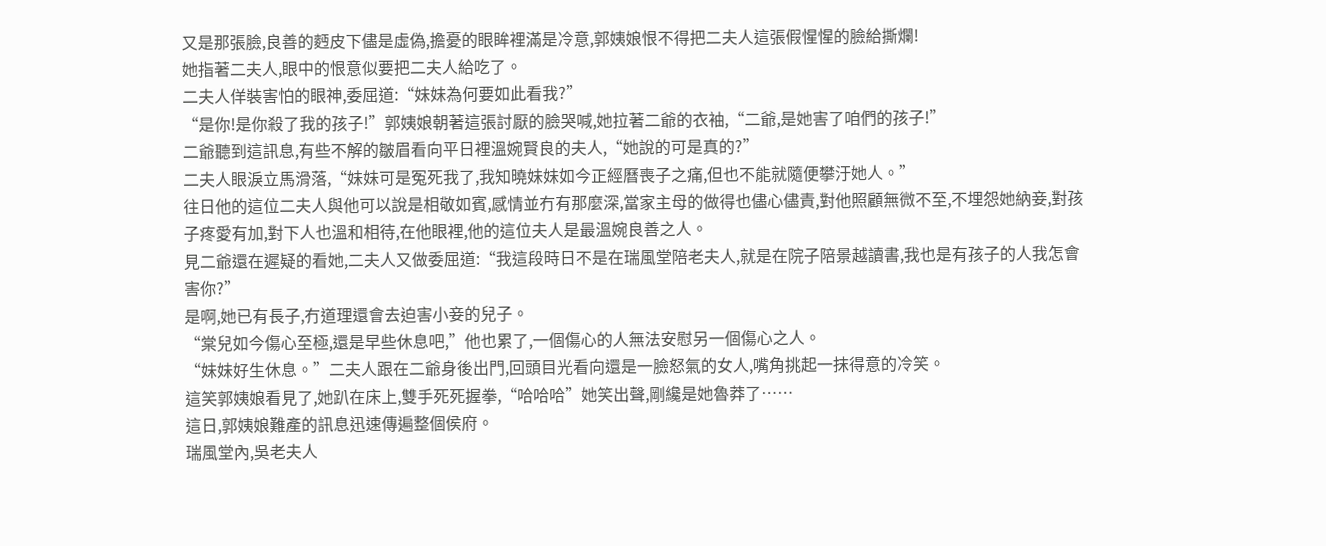又是那張臉,良善的麪皮下儘是虛偽,擔憂的眼眸裡滿是冷意,郭姨娘恨不得把二夫人這張假惺惺的臉給撕爛!
她指著二夫人,眼中的恨意似要把二夫人給吃了。
二夫人佯裝害怕的眼神,委屈道:“妹妹為何要如此看我?”
“是你!是你殺了我的孩子!”郭姨娘朝著這張討厭的臉哭喊,她拉著二爺的衣袖,“二爺,是她害了咱們的孩子!”
二爺聽到這訊息,有些不解的皺眉看向平日裡溫婉賢良的夫人,“她說的可是真的?”
二夫人眼淚立馬滑落,“妹妹可是冤死我了,我知曉妹妹如今正經曆喪子之痛,但也不能就隨便攀汙她人。”
往日他的這位二夫人與他可以說是相敬如賓,感情並冇有那麼深,當家主母的做得也儘心儘責,對他照顧無微不至,不埋怨她納妾,對孩子疼愛有加,對下人也溫和相待,在他眼裡,他的這位夫人是最溫婉良善之人。
見二爺還在遲疑的看她,二夫人又做委屈道:“我這段時日不是在瑞風堂陪老夫人,就是在院子陪景越讀書,我也是有孩子的人我怎會害你?”
是啊,她已有長子,冇道理還會去迫害小妾的兒子。
“棠兒如今傷心至極,還是早些休息吧,”他也累了,一個傷心的人無法安慰另一個傷心之人。
“妹妹好生休息。”二夫人跟在二爺身後出門,回頭目光看向還是一臉怒氣的女人,嘴角挑起一抹得意的冷笑。
這笑郭姨娘看見了,她趴在床上,雙手死死握拳,“哈哈哈”她笑出聲,剛纔是她魯莽了……
這日,郭姨娘難產的訊息迅速傳遍整個侯府。
瑞風堂內,吳老夫人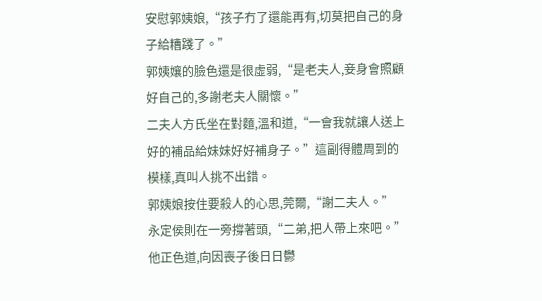安慰郭姨娘,“孩子冇了還能再有,切莫把自己的身子給糟踐了。”
郭姨孃的臉色還是很虛弱,“是老夫人,妾身會照顧好自己的,多謝老夫人關懷。”
二夫人方氏坐在對麵,溫和道,“一會我就讓人送上好的補品給妹妹好好補身子。”這副得體周到的模樣,真叫人挑不出錯。
郭姨娘按住要殺人的心思,莞爾,“謝二夫人。”
永定侯則在一旁撐著頭,“二弟,把人帶上來吧。”他正色道,向因喪子後日日鬱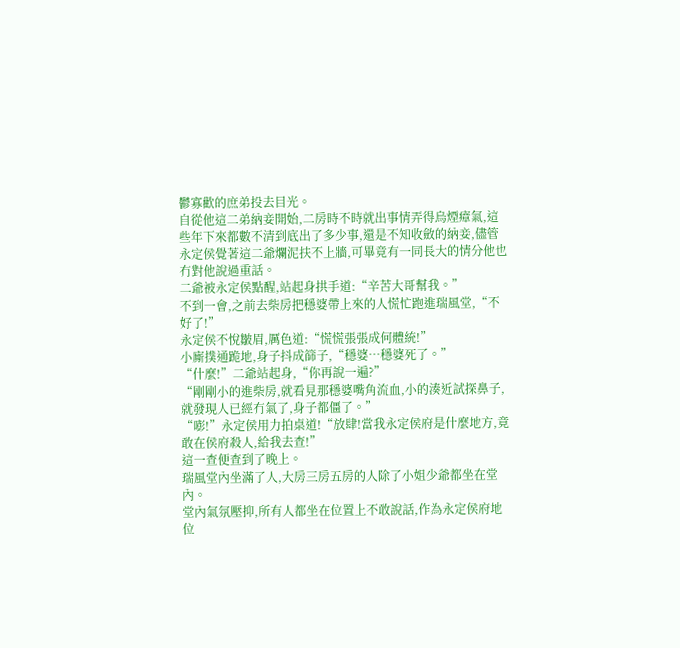鬱寡歡的庶弟投去目光。
自從他這二弟納妾開始,二房時不時就出事情弄得烏煙瘴氣,這些年下來都數不清到底出了多少事,還是不知收斂的納妾,儘管永定侯覺著這二爺爛泥扶不上牆,可畢竟有一同長大的情分他也冇對他說過重話。
二爺被永定侯點醒,站起身拱手道:“辛苦大哥幫我。”
不到一會,之前去柴房把穩婆帶上來的人慌忙跑進瑞風堂,“不好了!”
永定侯不悅皺眉,厲色道:“慌慌張張成何體統!”
小廝撲通跪地,身子抖成篩子,“穩婆…穩婆死了。”
“什麼!”二爺站起身,“你再說一遍?”
“剛剛小的進柴房,就看見那穩婆嘴角流血,小的湊近試探鼻子,就發現人已經冇氣了,身子都僵了。”
“嘭!”永定侯用力拍桌道!“放肆!當我永定侯府是什麼地方,竟敢在侯府殺人,給我去查!”
這一查便查到了晚上。
瑞風堂內坐滿了人,大房三房五房的人除了小姐少爺都坐在堂內。
堂內氣氛壓抑,所有人都坐在位置上不敢說話,作為永定侯府地位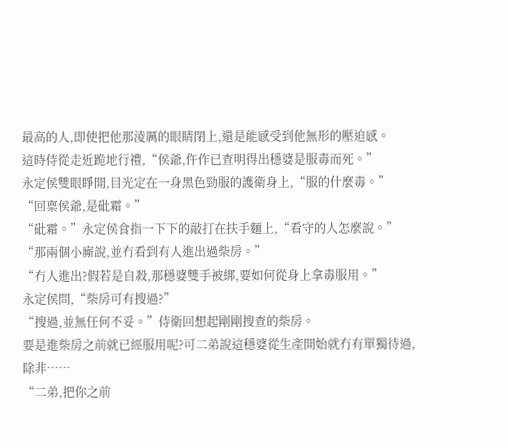最高的人,即使把他那淩厲的眼睛閉上,還是能感受到他無形的壓迫感。
這時侍從走近跪地行禮,“侯爺,仵作已查明得出穩婆是服毒而死。”
永定侯雙眼睜開,目光定在一身黑色勁服的護衛身上,“服的什麼毒。”
“回稟侯爺,是砒霜。”
“砒霜。”永定侯食指一下下的敲打在扶手麵上,“看守的人怎麼說。”
“那兩個小廝說,並冇看到有人進出過柴房。”
“冇人進出?假若是自殺,那穩婆雙手被綁,要如何從身上拿毒服用。”
永定侯問,“柴房可有搜過?”
“搜過,並無任何不妥。”侍衛回想起剛剛搜查的柴房。
要是進柴房之前就已經服用呢?可二弟說這穩婆從生產開始就冇有單獨待過,除非……
“二弟,把你之前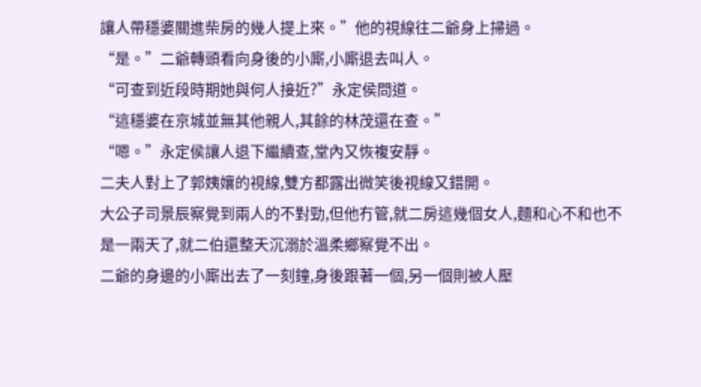讓人帶穩婆關進柴房的幾人提上來。”他的視線往二爺身上掃過。
“是。”二爺轉頭看向身後的小廝,小廝退去叫人。
“可查到近段時期她與何人接近?”永定侯問道。
“這穩婆在京城並無其他親人,其餘的林茂還在查。”
“嗯。”永定侯讓人退下繼續查,堂內又恢複安靜。
二夫人對上了郭姨孃的視線,雙方都露出微笑後視線又錯開。
大公子司景辰察覺到兩人的不對勁,但他冇管,就二房這幾個女人,麵和心不和也不是一兩天了,就二伯還整天沉溺於溫柔鄉察覺不出。
二爺的身邊的小廝出去了一刻鐘,身後跟著一個,另一個則被人壓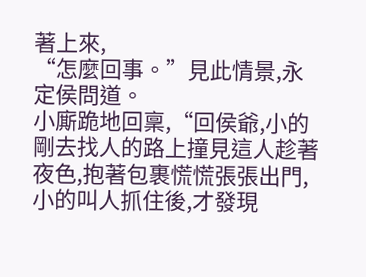著上來,
“怎麼回事。”見此情景,永定侯問道。
小廝跪地回稟,“回侯爺,小的剛去找人的路上撞見這人趁著夜色,抱著包裹慌慌張張出門,小的叫人抓住後,才發現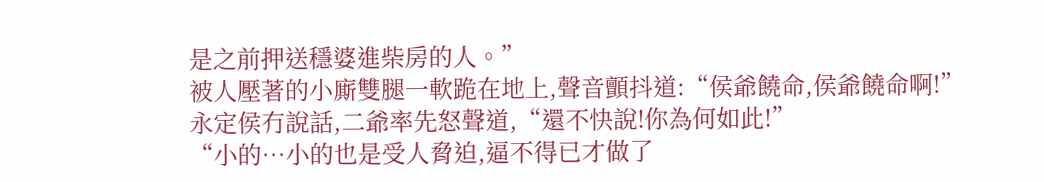是之前押送穩婆進柴房的人。”
被人壓著的小廝雙腿一軟跪在地上,聲音顫抖道:“侯爺饒命,侯爺饒命啊!”
永定侯冇說話,二爺率先怒聲道,“還不快說!你為何如此!”
“小的…小的也是受人脅迫,逼不得已才做了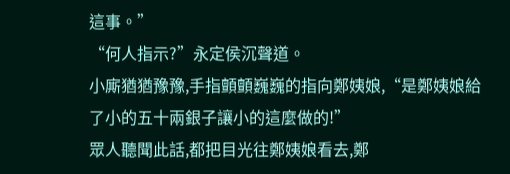這事。”
“何人指示?”永定侯沉聲道。
小廝猶猶豫豫,手指顫顫巍巍的指向鄭姨娘,“是鄭姨娘給了小的五十兩銀子讓小的這麼做的!”
眾人聽聞此話,都把目光往鄭姨娘看去,鄭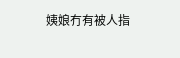姨娘冇有被人指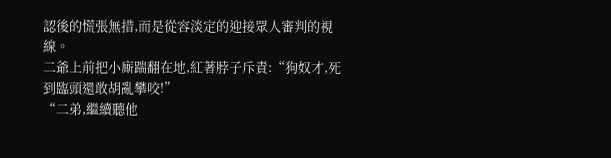認後的慌張無措,而是從容淡定的迎接眾人審判的視線。
二爺上前把小廝踹翻在地,紅著脖子斥責:“狗奴才,死到臨頭還敢胡亂攀咬!”
“二弟,繼續聽他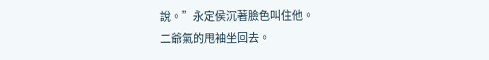說。”永定侯沉著臉色叫住他。
二爺氣的甩袖坐回去。